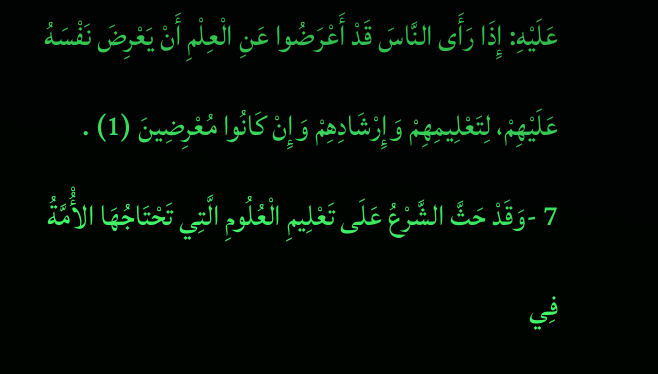عَلَيْهِ: إِذَا رَأَى النَّاسَ قَدْ أَعْرَضُوا عَنِ الْعِلْمِ أَنْ يَعْرِضَ نَفْسَهُ عَلَيْهِمْ، لِتَعْلِيمِهِمْ وَإِرْشَادِهِمْ وَإِنْ كَانُوا مُعْرِضِينَ (1) .
7 -وَقَدْ حَثَّ الشَّرْعُ عَلَى تَعْلِيمِ الْعُلُومِ الَّتِي تَحْتَاجُهَا الأُْمَّةُ فِي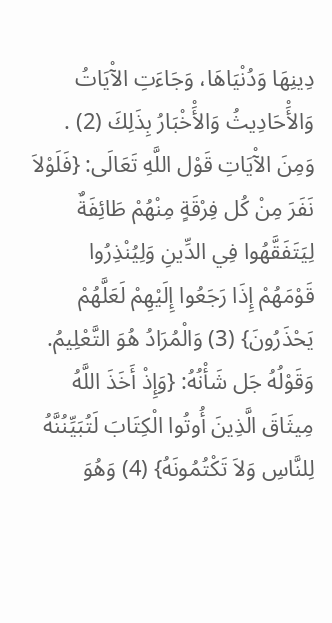دِينِهَا وَدُنْيَاهَا، وَجَاءَتِ الآْيَاتُ وَالأَْحَادِيثُ وَالأَْخْبَارُ بِذَلِكَ (2) . وَمِنَ الآْيَاتِ قَوْل اللَّهِ تَعَالَى: {فَلَوْلاَ نَفَرَ مِنْ كُل فِرْقَةٍ مِنْهُمْ طَائِفَةٌ لِيَتَفَقَّهُوا فِي الدِّينِ وَلِيُنْذِرُوا قَوْمَهُمْ إِذَا رَجَعُوا إِلَيْهِمْ لَعَلَّهُمْ يَحْذَرُونَ} (3) وَالْمُرَادُ هُوَ التَّعْلِيمُ.
وَقَوْلُهُ جَل شَأْنُهُ: {وَإِذْ أَخَذَ اللَّهُ مِيثَاقَ الَّذِينَ أُوتُوا الْكِتَابَ لَتُبَيِّنُنَّهُ لِلنَّاسِ وَلاَ تَكْتُمُونَهُ} (4) وَهُوَ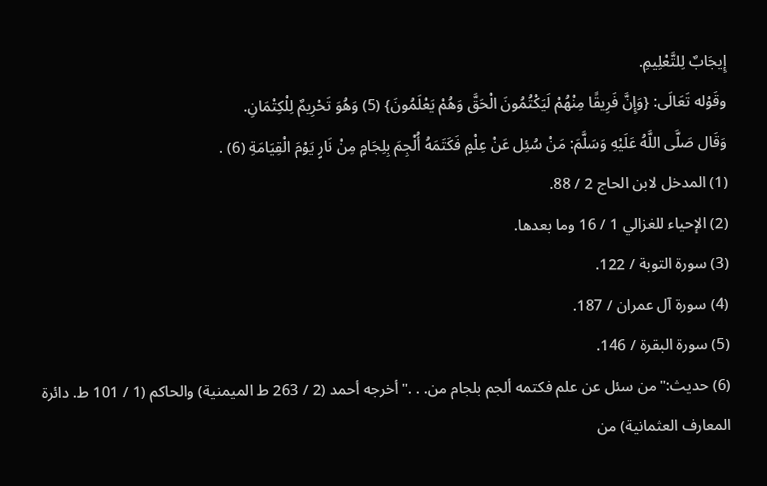إِيجَابٌ لِلتَّعْلِيمِ.
وقَوْله تَعَالَى: {وَإِنَّ فَرِيقًا مِنْهُمْ لَيَكْتُمُونَ الْحَقَّ وَهُمْ يَعْلَمُونَ} (5) وَهُوَ تَحْرِيمٌ لِلْكِتْمَانِ.
وَقَال صَلَّى اللَّهُ عَلَيْهِ وَسَلَّمَ: مَنْ سُئِل عَنْ عِلْمٍ فَكَتَمَهُ أُلْجِمَ بِلِجَامٍ مِنْ نَارٍ يَوْمَ الْقِيَامَةِ (6) .
(1) المدخل لابن الحاج 2 / 88.
(2) الإحياء للغزالي 1 / 16 وما بعدها.
(3) سورة التوبة / 122.
(4) سورة آل عمران / 187.
(5) سورة البقرة / 146.
(6) حديث:"من سئل عن علم فكتمه ألجم بلجام من. . ."أخرجه أحمد (2 / 263 ط الميمنية) والحاكم (1 / 101 ط. دائرة المعارف العثمانية) من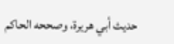حديث أبي هريرة، وصححه الحاكم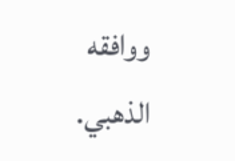ووافقه الذهبي.